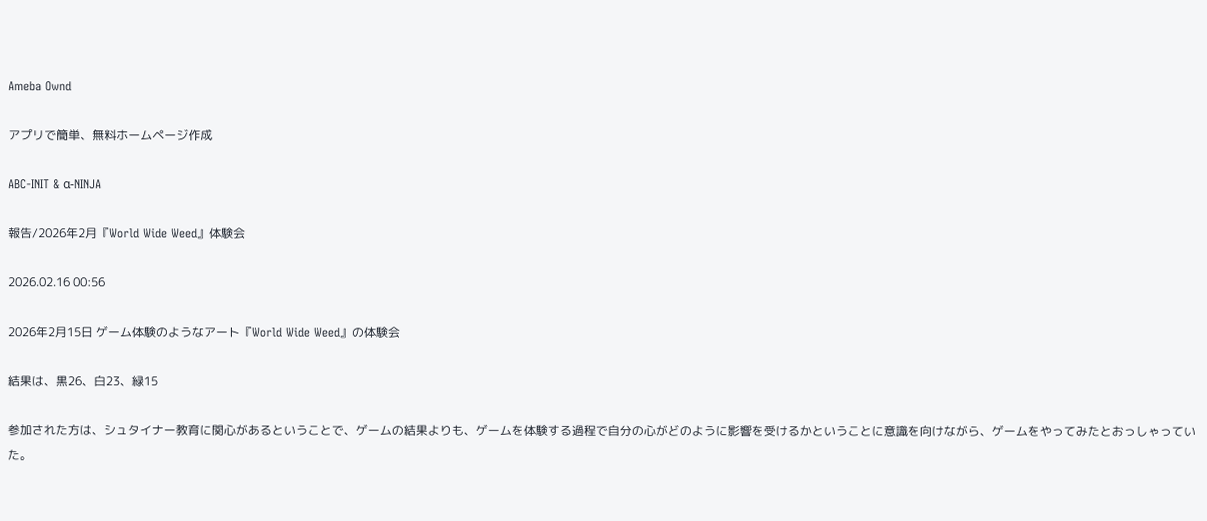Ameba Ownd

アプリで簡単、無料ホームページ作成

ABC-INIT & α-NINJA

報告/2026年2月『World Wide Weed』体験会

2026.02.16 00:56

2026年2月15日 ゲーム体験のようなアート『World Wide Weed』の体験会

結果は、黒26、白23、緑15

参加された方は、シュタイナー教育に関心があるということで、ゲームの結果よりも、ゲームを体験する過程で自分の心がどのように影響を受けるかということに意識を向けながら、ゲームをやってみたとおっしゃっていた。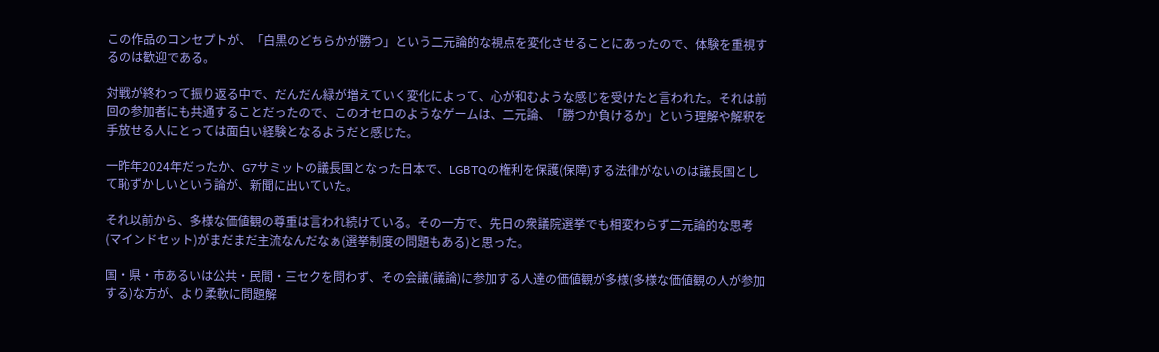この作品のコンセプトが、「白黒のどちらかが勝つ」という二元論的な視点を変化させることにあったので、体験を重視するのは歓迎である。

対戦が終わって振り返る中で、だんだん緑が増えていく変化によって、心が和むような感じを受けたと言われた。それは前回の参加者にも共通することだったので、このオセロのようなゲームは、二元論、「勝つか負けるか」という理解や解釈を手放せる人にとっては面白い経験となるようだと感じた。

一昨年2024年だったか、G7サミットの議長国となった日本で、LGBTQの権利を保護(保障)する法律がないのは議長国として恥ずかしいという論が、新聞に出いていた。

それ以前から、多様な価値観の尊重は言われ続けている。その一方で、先日の衆議院選挙でも相変わらず二元論的な思考(マインドセット)がまだまだ主流なんだなぁ(選挙制度の問題もある)と思った。

国・県・市あるいは公共・民間・三セクを問わず、その会議(議論)に参加する人達の価値観が多様(多様な価値観の人が参加する)な方が、より柔軟に問題解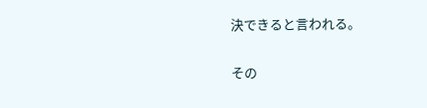決できると言われる。

その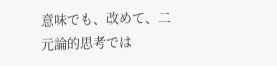意味でも、改めて、二元論的思考では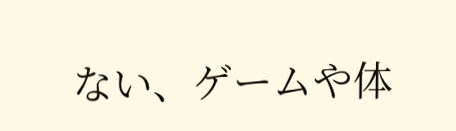ない、ゲームや体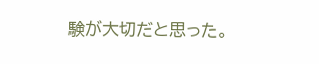験が大切だと思った。